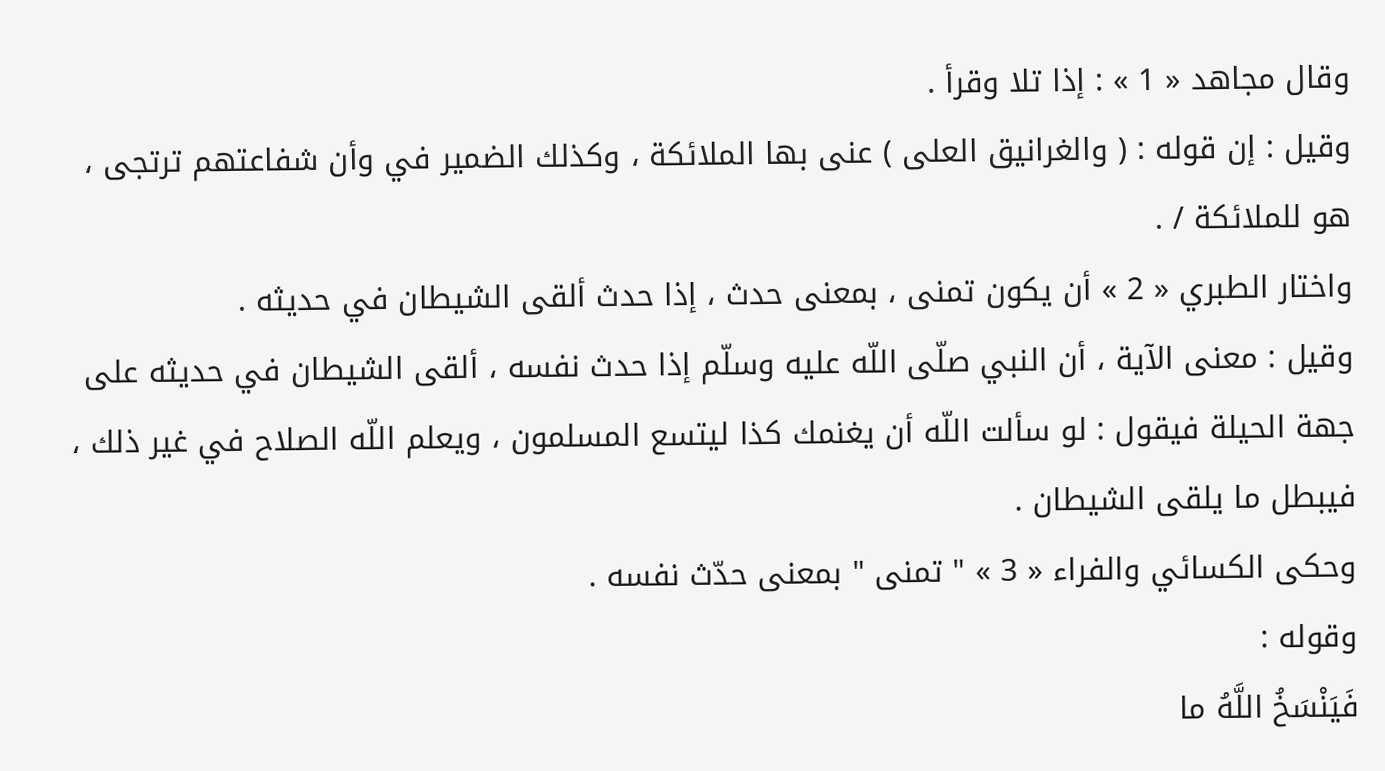وقال مجاهد « 1 » : إذا تلا وقرأ .
وقيل : إن قوله : ( والغرانيق العلى ) عنى بها الملائكة ، وكذلك الضمير في وأن شفاعتهم ترتجى ، هو للملائكة / .
واختار الطبري « 2 » أن يكون تمنى ، بمعنى حدث ، إذا حدث ألقى الشيطان في حديثه .
وقيل : معنى الآية ، أن النبي صلّى اللّه عليه وسلّم إذا حدث نفسه ، ألقى الشيطان في حديثه على جهة الحيلة فيقول : لو سألت اللّه أن يغنمك كذا ليتسع المسلمون ، ويعلم اللّه الصلاح في غير ذلك ، فيبطل ما يلقى الشيطان .
وحكى الكسائي والفراء « 3 » " تمنى " بمعنى حدّث نفسه .
وقوله :
فَيَنْسَخُ اللَّهُ ما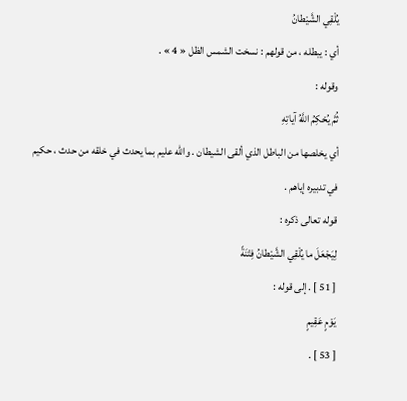يُلْقِي الشَّيْطانُ
أي : يبطله ، من قولهم : نسخت الشمس الظل « 4 » .
وقوله :
ثُمَّ يُحْكِمُ اللَّهُ آياتِهِ
أي يخلصها من الباطل الذي ألقى الشيطان . واللّه عليم بما يحدث في خلقه من حدث ، حكيم في تدبيره إياهم .
قوله تعالى ذكره :
لِيَجْعَلَ ما يُلْقِي الشَّيْطانُ فِتْنَةً
[ 51 ] . إلى قوله :
يَوْمٍ عَقِيمٍ
[ 53 ] .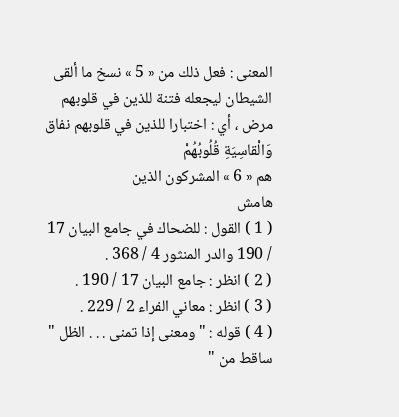المعنى : فعل ذلك من « 5 » نسخ ما ألقى الشيطان ليجعله فتنة للذين في قلوبهم مرض ، أي : اختبارا للذين في قلوبهم نفاق
وَالْقاسِيَةِ قُلُوبُهُمْ
هم « 6 » المشركون الذين
هامش
( 1 ) القول : للضحاك في جامع البيان 17 / 190 والدر المنثور 4 / 368 .
( 2 ) انظر : جامع البيان 17 / 190 .
( 3 ) انظر : معاني الفراء 2 / 229 .
( 4 ) قوله : " ومعنى إذا تمنى . . . الظل " ساقط من "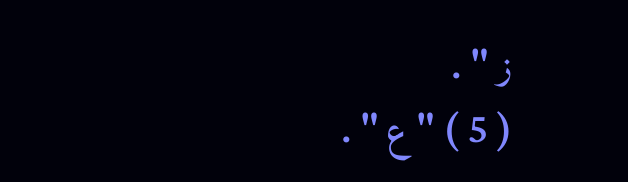ز " .
( 5 ) " ع " .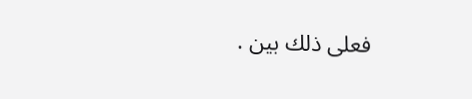فعلى ذلك بين .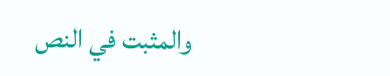والمثبت في النص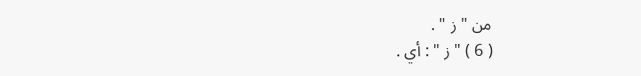من " ز " .
( 6 ) " ز " : أي .